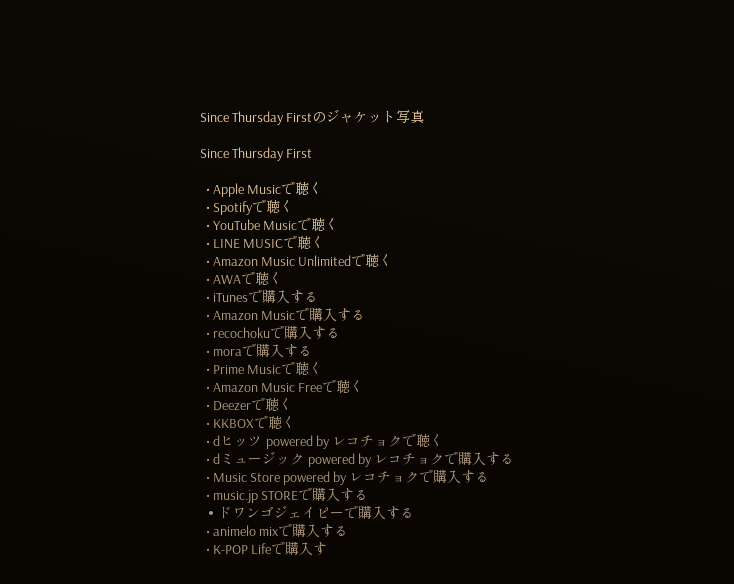Since Thursday Firstのジャケット写真

Since Thursday First

  • Apple Musicで聴く
  • Spotifyで聴く
  • YouTube Musicで聴く
  • LINE MUSICで聴く
  • Amazon Music Unlimitedで聴く
  • AWAで聴く
  • iTunesで購入する
  • Amazon Musicで購入する
  • recochokuで購入する
  • moraで購入する
  • Prime Musicで聴く
  • Amazon Music Freeで聴く
  • Deezerで聴く
  • KKBOXで聴く
  • dヒッツ powered by レコチョクで聴く
  • dミュージック powered by レコチョクで購入する
  • Music Store powered by レコチョクで購入する
  • music.jp STOREで購入する
  • ドワンゴジェイピーで購入する
  • animelo mixで購入する
  • K-POP Lifeで購入す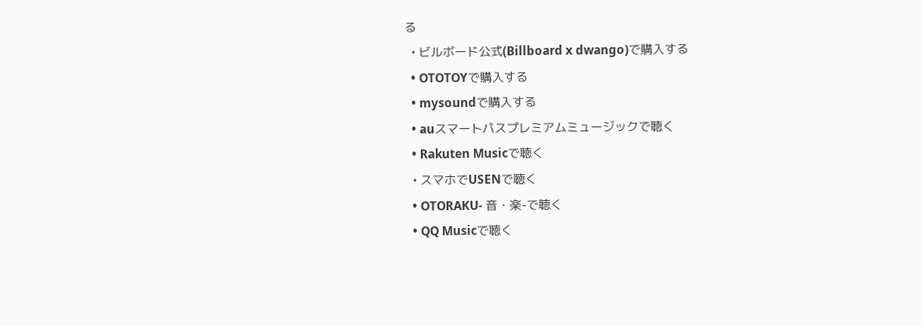る
  • ビルボード公式(Billboard x dwango)で購入する
  • OTOTOYで購入する
  • mysoundで購入する
  • auスマートパスプレミアムミュージックで聴く
  • Rakuten Musicで聴く
  • スマホでUSENで聴く
  • OTORAKU- 音・楽-で聴く
  • QQ Musicで聴く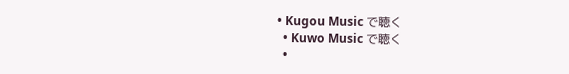• Kugou Music で聴く
  • Kuwo Music で聴く
  •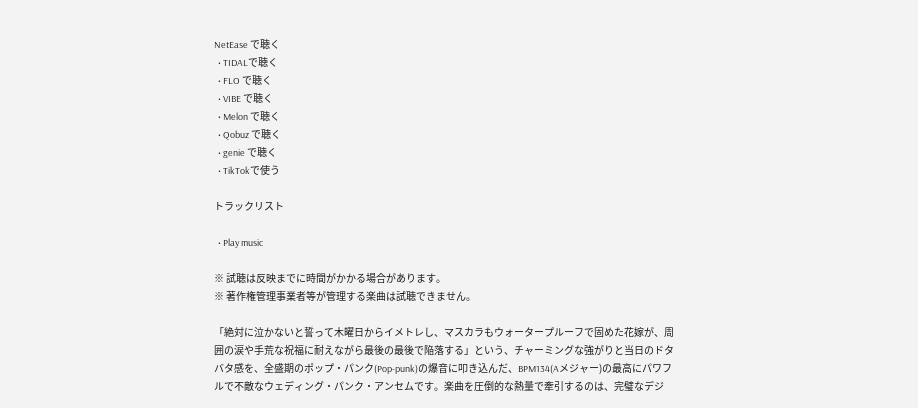NetEase で聴く
  • TIDALで聴く
  • FLO で聴く
  • VIBE で聴く
  • Melon で聴く
  • Qobuz で聴く
  • genie で聴く
  • TikTokで使う

トラックリスト

  • Play music

※ 試聴は反映までに時間がかかる場合があります。
※ 著作権管理事業者等が管理する楽曲は試聴できません。

「絶対に泣かないと誓って木曜日からイメトレし、マスカラもウォータープルーフで固めた花嫁が、周囲の涙や手荒な祝福に耐えながら最後の最後で陥落する」という、チャーミングな強がりと当日のドタバタ感を、全盛期のポップ・パンク(Pop-punk)の爆音に叩き込んだ、BPM134(Aメジャー)の最高にパワフルで不敵なウェディング・パンク・アンセムです。楽曲を圧倒的な熱量で牽引するのは、完璧なデジ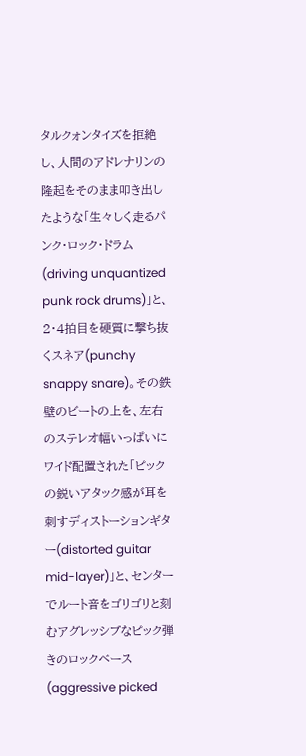タルクォンタイズを拒絶し、人間のアドレナリンの隆起をそのまま叩き出したような「生々しく走るパンク・ロック・ドラム(driving unquantized punk rock drums)」と、2・4拍目を硬質に撃ち抜くスネア(punchy snappy snare)。その鉄壁のビートの上を、左右のステレオ幅いっぱいにワイド配置された「ピックの鋭いアタック感が耳を刺すディストーションギター(distorted guitar mid-layer)」と、センターでルート音をゴリゴリと刻むアグレッシブなピック弾きのロックベース(aggressive picked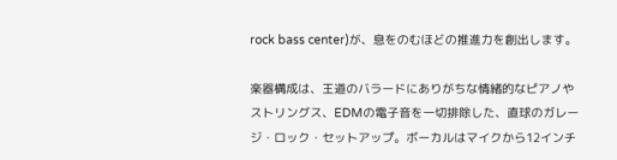rock bass center)が、息をのむほどの推進力を創出します。

楽器構成は、王道のバラードにありがちな情緒的なピアノやストリングス、EDMの電子音を一切排除した、直球のガレージ・ロック・セットアップ。ボーカルはマイクから12インチ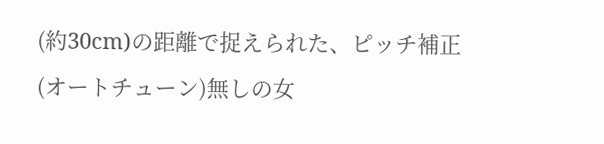(約30cm)の距離で捉えられた、ピッチ補正(オートチューン)無しの女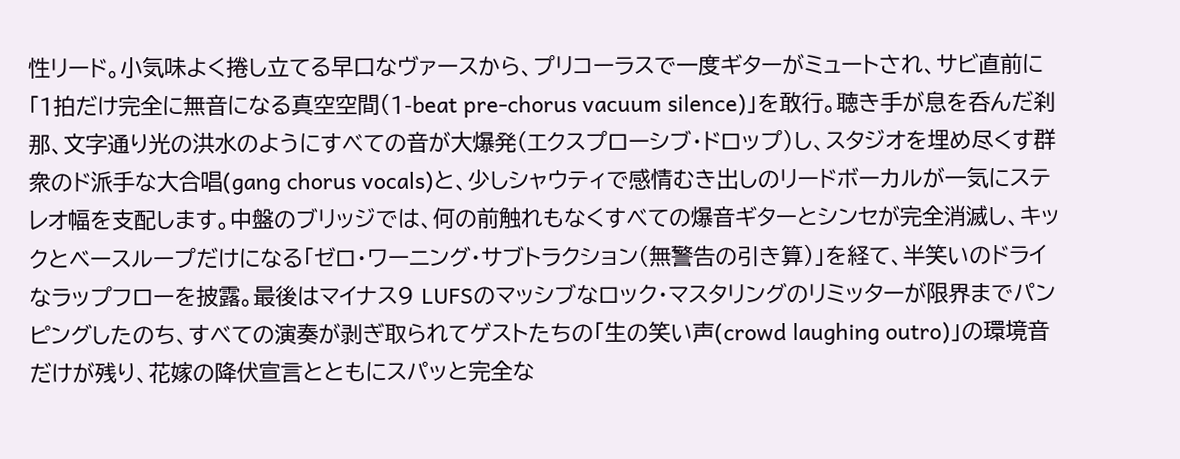性リード。小気味よく捲し立てる早口なヴァースから、プリコーラスで一度ギターがミュートされ、サビ直前に「1拍だけ完全に無音になる真空空間(1-beat pre-chorus vacuum silence)」を敢行。聴き手が息を呑んだ刹那、文字通り光の洪水のようにすべての音が大爆発(エクスプローシブ・ドロップ)し、スタジオを埋め尽くす群衆のド派手な大合唱(gang chorus vocals)と、少しシャウティで感情むき出しのリードボーカルが一気にステレオ幅を支配します。中盤のブリッジでは、何の前触れもなくすべての爆音ギターとシンセが完全消滅し、キックとベースループだけになる「ゼロ・ワーニング・サブトラクション(無警告の引き算)」を経て、半笑いのドライなラップフローを披露。最後はマイナス9 LUFSのマッシブなロック・マスタリングのリミッターが限界までパンピングしたのち、すべての演奏が剥ぎ取られてゲストたちの「生の笑い声(crowd laughing outro)」の環境音だけが残り、花嫁の降伏宣言とともにスパッと完全な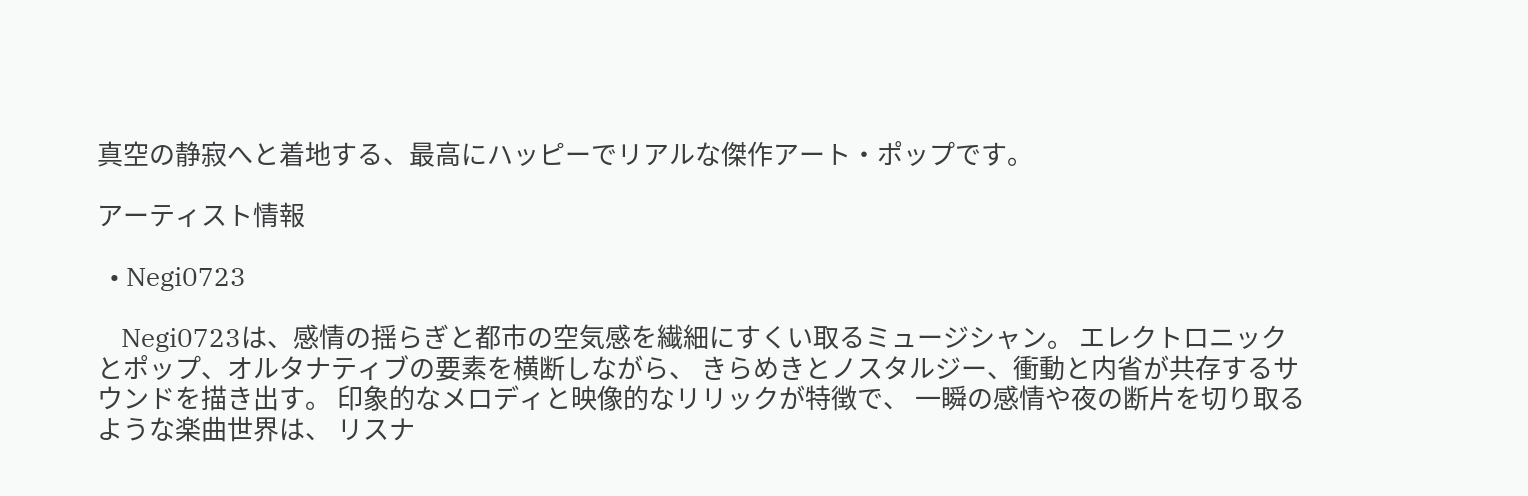真空の静寂へと着地する、最高にハッピーでリアルな傑作アート・ポップです。

アーティスト情報

  • Negi0723

    Negi0723は、感情の揺らぎと都市の空気感を繊細にすくい取るミュージシャン。 エレクトロニックとポップ、オルタナティブの要素を横断しながら、 きらめきとノスタルジー、衝動と内省が共存するサウンドを描き出す。 印象的なメロディと映像的なリリックが特徴で、 一瞬の感情や夜の断片を切り取るような楽曲世界は、 リスナ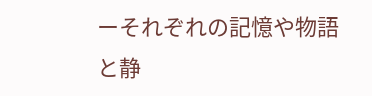ーそれぞれの記憶や物語と静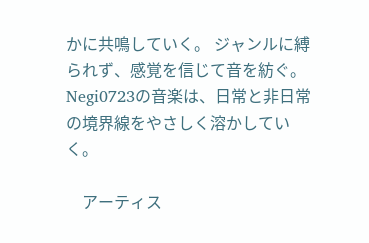かに共鳴していく。 ジャンルに縛られず、感覚を信じて音を紡ぐ。 Negi0723の音楽は、日常と非日常の境界線をやさしく溶かしていく。

    アーティス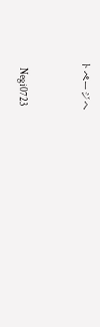トページへ


    Negi0723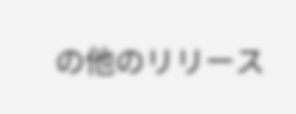の他のリリース